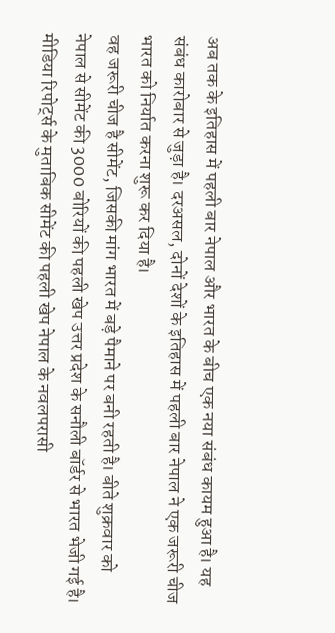अब तक के इतिहास में पहली बार नेपाल और भारत के बीच एक नया संबंध कायम हुआ है। यह संबंध कारोबार से जुड़ा है। दरअसल, दोनों देशों के इतिहास में पहली बार नेपाल ने एक जरूरी चीज भारत को निर्यात करना शुरू कर दिया है।
वह जरूरी चीज है सीमेंट, जिसकी मांग भारत में बड़े पैमाने पर बनी रहती है। बीते शुक्रवार को नेपाल से सीमेंट की 3000 बोरियों की पहली खेप उत्तर प्रदेश के सनौली बॉर्डर से भारत भेजी गई है।
मीडिया रिपोर्ट्स के मुताबिक सीमेंट की पहली खेप नेपाल के नवलपरासी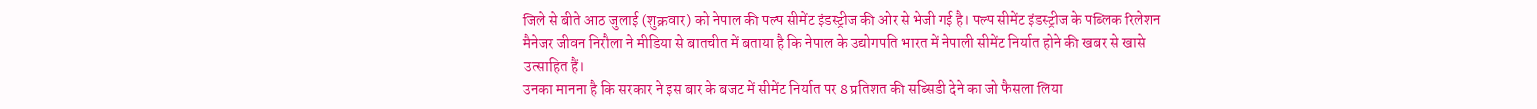जिले से बीते आठ जुलाई (शुक्रवार) को नेपाल की पल्प सीमेंट इंडस्ट्रीज की ओर से भेजी गई है। पल्प सीमेंट इंडस्ट्रीज के पब्लिक रिलेशन मैनेजर जीवन निरौला ने मीडिया से बातचीत में बताया है कि नेपाल के उद्योगपति भारत में नेपाली सीमेंट निर्यात होने की खबर से खासे उत्साहित हैं।
उनका मानना है कि सरकार ने इस बार के बजट में सीमेंट निर्यात पर 8 प्रतिशत की सब्सिडी देने का जो फैसला लिया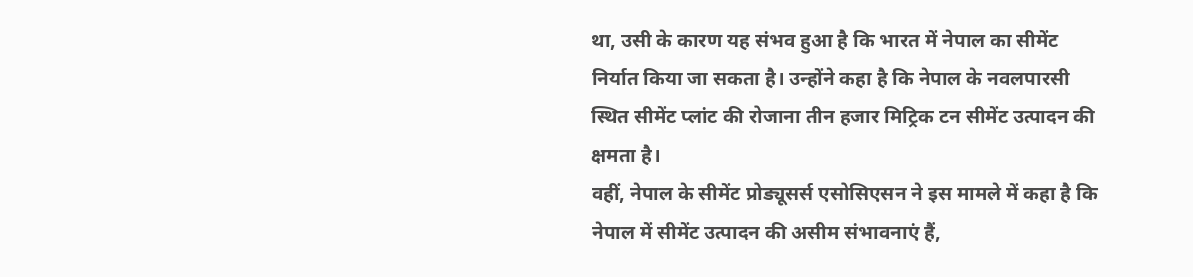था, उसी के कारण यह संभव हुआ है कि भारत में नेपाल का सीमेंट निर्यात किया जा सकता है। उन्होंने कहा है कि नेपाल के नवलपारसी स्थित सीमेंट प्लांट की रोजाना तीन हजार मिट्रिक टन सीमेंट उत्पादन की क्षमता है।
वहीं, नेपाल के सीमेंट प्रोड्यूसर्स एसोसिएसन ने इस मामले में कहा है कि नेपाल में सीमेंट उत्पादन की असीम संभावनाएं हैं,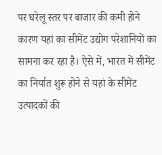पर घरेलू स्तर पर बाजार की कमी होने कारण यहां का सीमेंट उद्योग परेशानियों का सामना कर रहा है। ऐसे में, भारत में सीमेंट का निर्यात शुरू होने से यहां के सीमेंट उत्पादकों की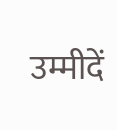उम्मीदें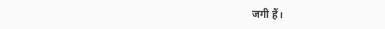जगी हैं।